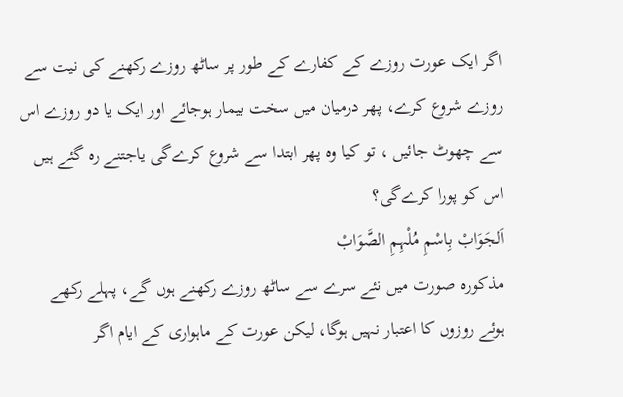اگر ایک عورت روزے کے کفارے کے طور پر ساٹھ روزے رکھنے کی نیت سے روزے شروع کرے، پھر درمیان میں سخت بیمار ہوجائے اور ایک یا دو روزے اس سے چھوٹ جائیں ، تو کیا وہ پھر ابتدا سے شروع کرےگی یاجتنے رہ گئے ہیں اس کو پورا کرےگی؟
اَلجَوَابْ بِاسْمِ مُلْہِمِ الصَّوَابْ
مذکورہ صورت میں نئے سرے سے ساٹھ روزے رکھنے ہوں گے، پہلے رکھے ہوئے روزوں کا اعتبار نہیں ہوگا، لیکن عورت کے ماہواری کے ایام اگر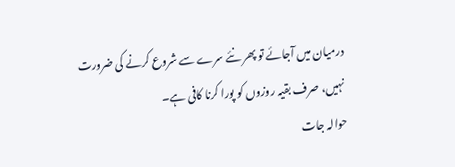درمیان میں آجائے تو پھر نئے سرے سے شروع کرنے کی ضرورت نہیں، صرف بقیہ روزوں کو پورا کرنا کافی ہے۔
حوالہ جات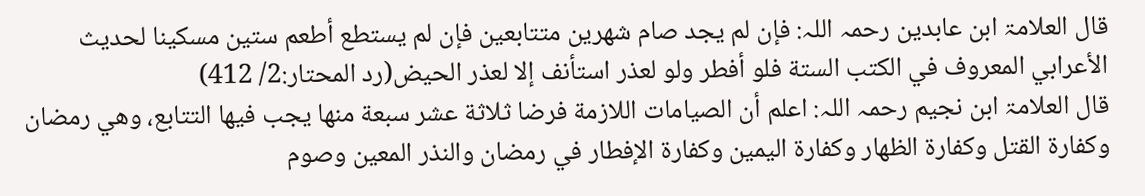قال العلامۃ ابن عابدین رحمہ اللہ: فإن لم يجد صام شهرين متتابعين فإن لم يستطع أطعم ستين مسكينا لحديث الأعرابي المعروف في الكتب الستة فلو أفطر ولو لعذر استأنف إلا لعذر الحيض(رد المحتار:2/ 412)
قال العلامۃ ابن نجیم رحمہ اللہ: اعلم أن الصيامات اللازمة فرضا ثلاثة عشر سبعة منها يجب فيها التتابع، وهي رمضان وكفارة القتل وكفارة الظهار وكفارة اليمين وكفارة الإفطار في رمضان والنذر المعين وصوم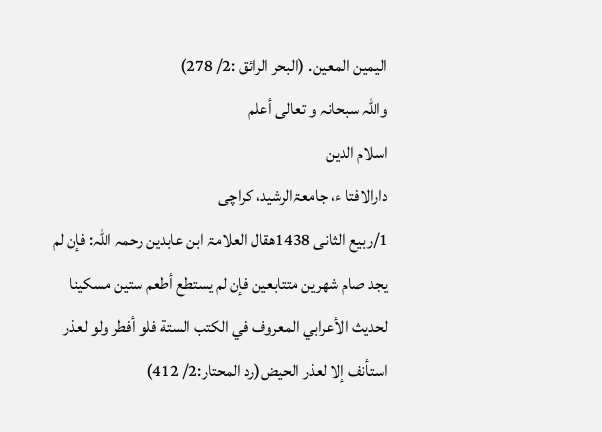اليمين المعين. (البحر الرائق :2/ 278)
واللہ سبحانہ و تعالی أعلم
اسلام الدین
دارالافتا ء، جامعۃالرشید، کراچی
1/ربیع الثانی 1438ھقال العلامۃ ابن عابدین رحمہ اللہ: فإن لم يجد صام شهرين متتابعين فإن لم يستطع أطعم ستين مسكينا لحديث الأعرابي المعروف في الكتب الستة فلو أفطر ولو لعذر استأنف إلا لعذر الحيض(رد المحتار:2/ 412)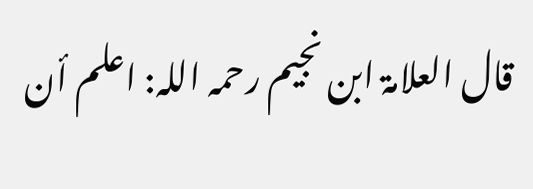قال العلامۃ ابن نجیم رحمہ اللہ: اعلم أن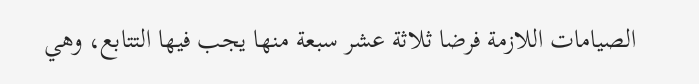الصيامات اللازمة فرضا ثلاثة عشر سبعة منها يجب فيها التتابع، وهي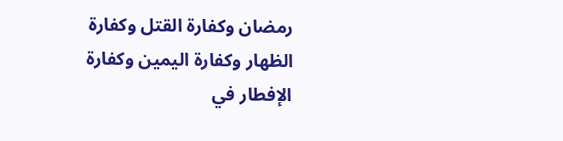رمضان وكفارة القتل وكفارة الظهار وكفارة اليمين وكفارة الإفطار في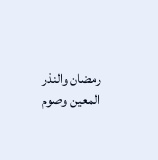رمضان والنذر المعين وصوم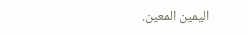اليمين المعين.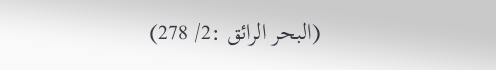(البحر الرائق :2/ 278)